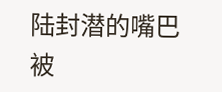陆封潜的嘴巴被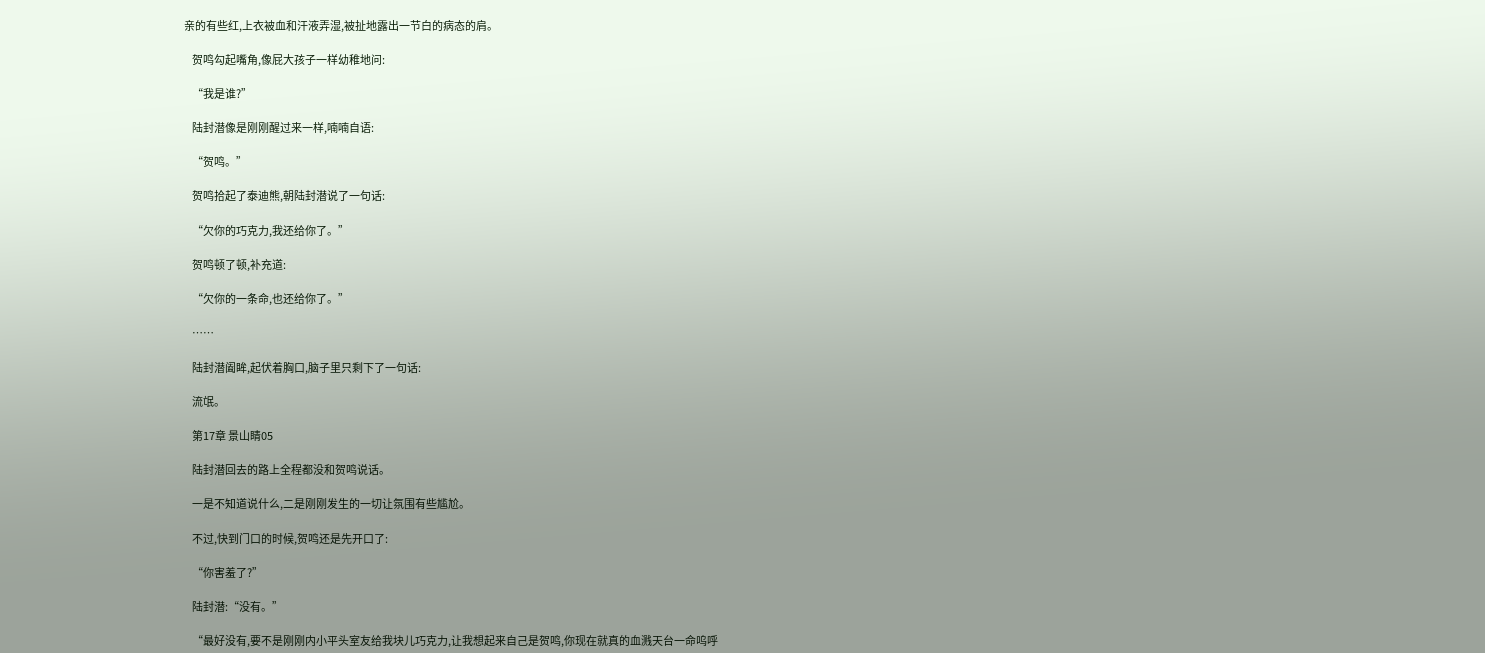亲的有些红,上衣被血和汗液弄湿,被扯地露出一节白的病态的肩。

    贺鸣勾起嘴角,像屁大孩子一样幼稚地问:

    “我是谁?”

    陆封潜像是刚刚醒过来一样,喃喃自语:

    “贺鸣。”

    贺鸣拾起了泰迪熊,朝陆封潜说了一句话:

    “欠你的巧克力,我还给你了。”

    贺鸣顿了顿,补充道:

    “欠你的一条命,也还给你了。”

    ……

    陆封潜阖眸,起伏着胸口,脑子里只剩下了一句话:

    流氓。

    第17章 景山睛05

    陆封潜回去的路上全程都没和贺鸣说话。

    一是不知道说什么,二是刚刚发生的一切让氛围有些尴尬。

    不过,快到门口的时候,贺鸣还是先开口了:

    “你害羞了?”

    陆封潜:“没有。”

    “最好没有,要不是刚刚内小平头室友给我块儿巧克力,让我想起来自己是贺鸣,你现在就真的血溅天台一命呜呼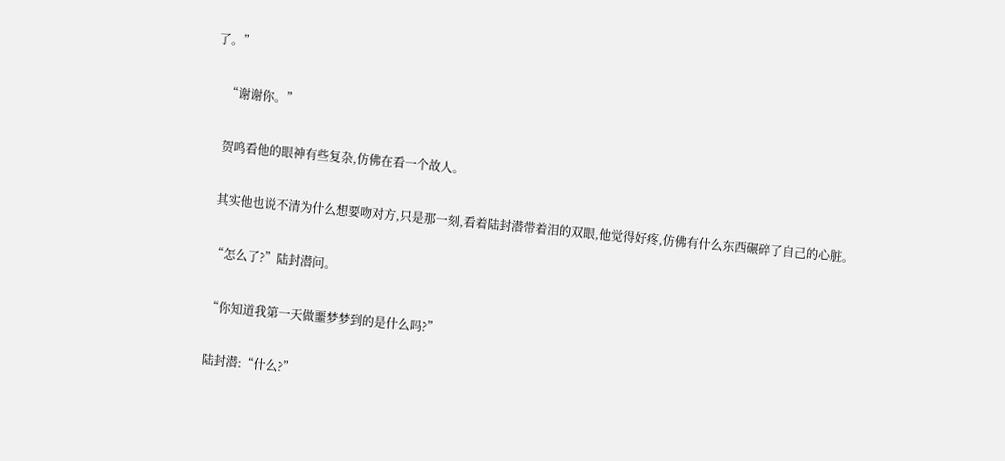了。”

    “谢谢你。”

    贺鸣看他的眼神有些复杂,仿佛在看一个故人。

    其实他也说不清为什么想要吻对方,只是那一刻,看着陆封潜带着泪的双眼,他觉得好疼,仿佛有什么东西碾碎了自己的心脏。

    “怎么了?”陆封潜问。

    “你知道我第一天做噩梦梦到的是什么吗?”

    陆封潜:“什么?”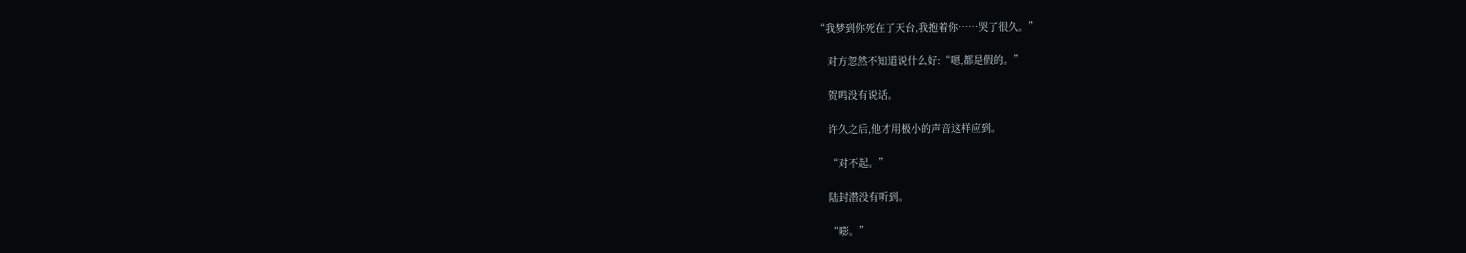“我梦到你死在了天台,我抱着你……哭了很久。”

    对方忽然不知道说什么好:“嗯,都是假的。”

    贺鸣没有说话。

    许久之后,他才用极小的声音这样应到。

    “对不起。”

    陆封潜没有听到。

    “嘭。”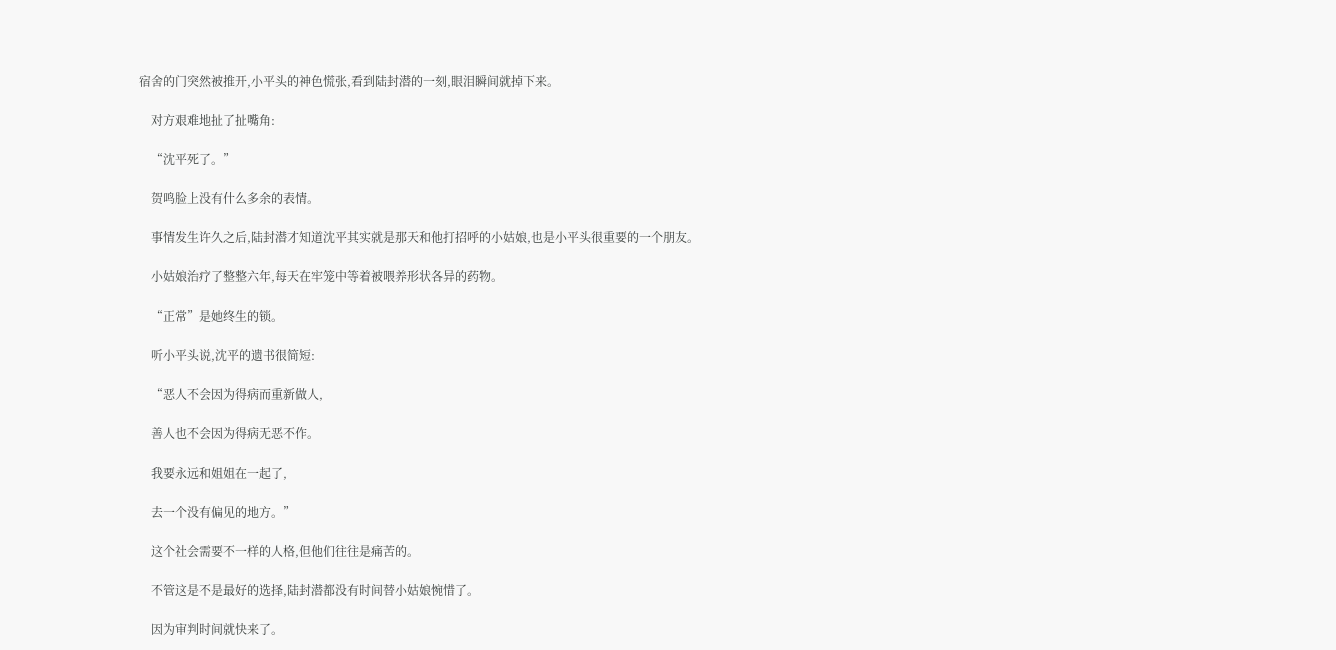宿舍的门突然被推开,小平头的神色慌张,看到陆封潜的一刻,眼泪瞬间就掉下来。

    对方艰难地扯了扯嘴角:

    “沈平死了。”

    贺鸣脸上没有什么多余的表情。

    事情发生许久之后,陆封潜才知道沈平其实就是那天和他打招呼的小姑娘,也是小平头很重要的一个朋友。

    小姑娘治疗了整整六年,每天在牢笼中等着被喂养形状各异的药物。

    “正常”是她终生的锁。

    听小平头说,沈平的遗书很简短:

    “恶人不会因为得病而重新做人,

    善人也不会因为得病无恶不作。

    我要永远和姐姐在一起了,

    去一个没有偏见的地方。”

    这个社会需要不一样的人格,但他们往往是痛苦的。

    不管这是不是最好的选择,陆封潜都没有时间替小姑娘惋惜了。

    因为审判时间就快来了。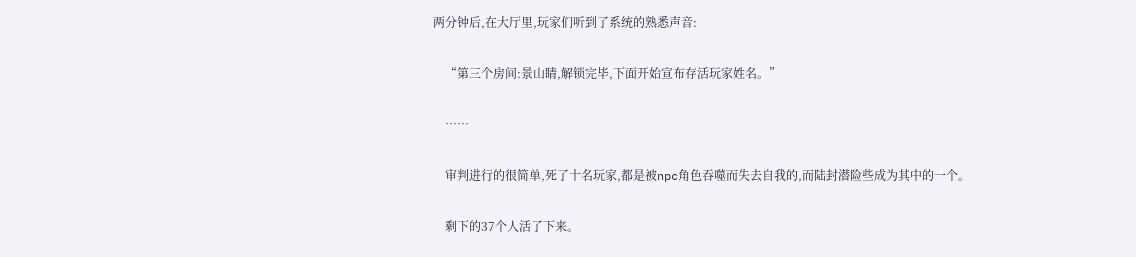两分钟后,在大厅里,玩家们听到了系统的熟悉声音:

    “第三个房间:景山睛,解锁完毕,下面开始宣布存活玩家姓名。”

    ……

    审判进行的很简单,死了十名玩家,都是被npc角色吞噬而失去自我的,而陆封潜险些成为其中的一个。

    剩下的37个人活了下来。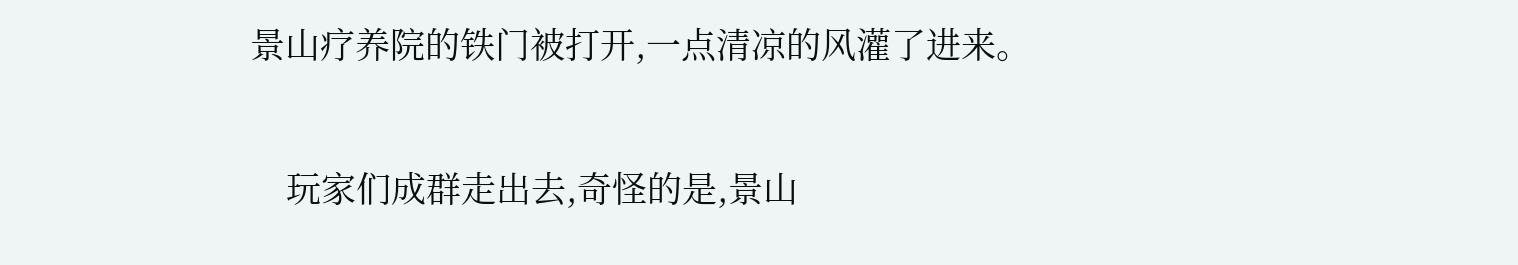景山疗养院的铁门被打开,一点清凉的风灌了进来。

    玩家们成群走出去,奇怪的是,景山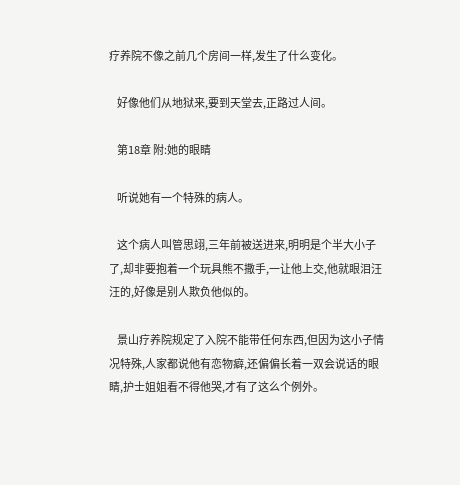疗养院不像之前几个房间一样,发生了什么变化。

    好像他们从地狱来,要到天堂去,正路过人间。

    第18章 附:她的眼睛

    听说她有一个特殊的病人。

    这个病人叫管思翊,三年前被送进来,明明是个半大小子了,却非要抱着一个玩具熊不撒手,一让他上交,他就眼泪汪汪的,好像是别人欺负他似的。

    景山疗养院规定了入院不能带任何东西,但因为这小子情况特殊,人家都说他有恋物癖,还偏偏长着一双会说话的眼睛,护士姐姐看不得他哭,才有了这么个例外。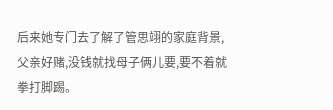后来她专门去了解了管思翊的家庭背景,父亲好赌,没钱就找母子俩儿要,要不着就拳打脚踢。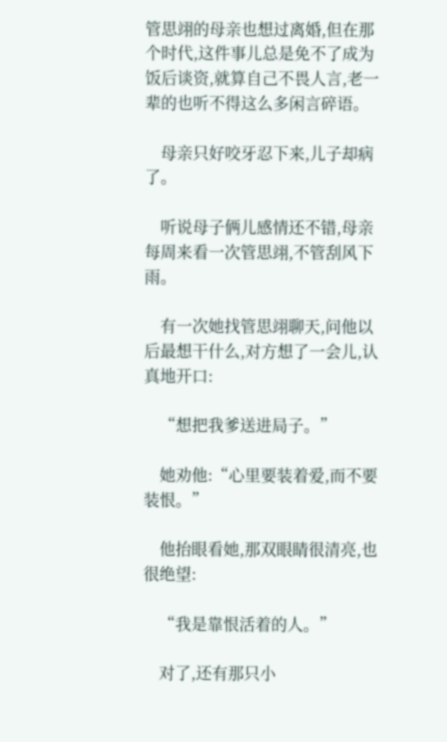管思翊的母亲也想过离婚,但在那个时代,这件事儿总是免不了成为饭后谈资,就算自己不畏人言,老一辈的也听不得这么多闲言碎语。

    母亲只好咬牙忍下来,儿子却病了。

    听说母子俩儿感情还不错,母亲每周来看一次管思翊,不管刮风下雨。

    有一次她找管思翊聊天,问他以后最想干什么,对方想了一会儿,认真地开口:

    “想把我爹送进局子。”

    她劝他:“心里要装着爱,而不要装恨。”

    他抬眼看她,那双眼睛很清亮,也很绝望:

    “我是靠恨活着的人。”

    对了,还有那只小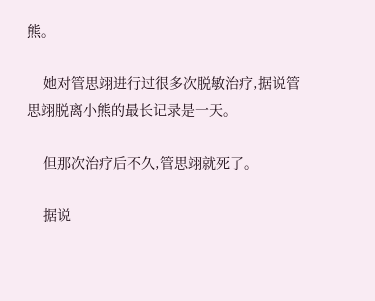熊。

    她对管思翊进行过很多次脱敏治疗,据说管思翊脱离小熊的最长记录是一天。

    但那次治疗后不久,管思翊就死了。

    据说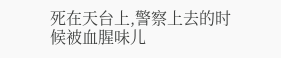死在天台上,警察上去的时候被血腥味儿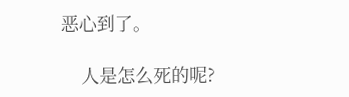恶心到了。

    人是怎么死的呢?